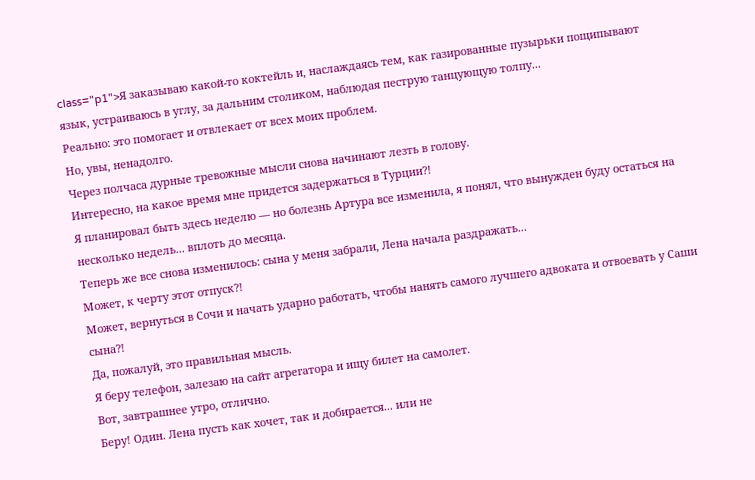class="p1">Я заказываю какой-то коктейль и, наслаждаясь тем, как газированные пузырьки пощипывают язык, устраиваюсь в углу, за дальним столиком, наблюдая пеструю танцующую толпу...
Реально: это помогает и отвлекает от всех моих проблем.
Но, увы, ненадолго.
Через полчаса дурные тревожные мысли снова начинают лезть в голову.
Интересно, на какое время мне придется задержаться в Турции?!
Я планировал быть здесь неделю — но болезнь Артура все изменила, я понял, что вынужден буду остаться на несколько недель... вплоть до месяца.
Теперь же все снова изменилось: сына у меня забрали, Лена начала раздражать...
Может, к черту этот отпуск?!
Может, вернуться в Сочи и начать ударно работать, чтобы нанять самого лучшего адвоката и отвоевать у Саши сына?!
Да, пожалуй, это правильная мысль.
Я беру телефон, залезаю на сайт агрегатора и ищу билет на самолет.
Вот, завтрашнее утро, отлично.
Беру! Один. Лена пусть как хочет, так и добирается... или не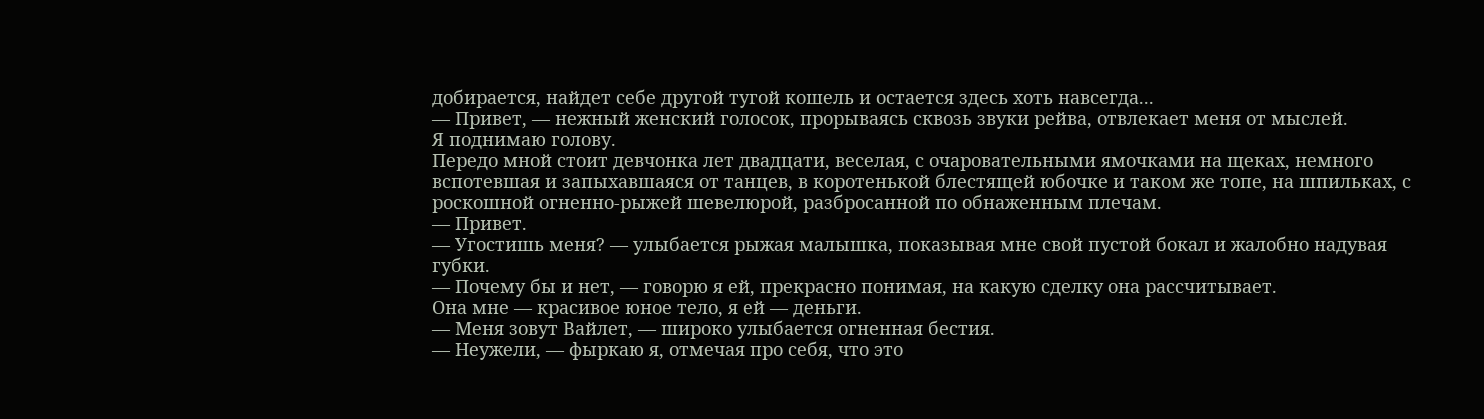добирается, найдет себе другой тугой кошель и остается здесь хоть навсегда...
— Привет, — нежный женский голосок, прорываясь сквозь звуки рейва, отвлекает меня от мыслей.
Я поднимаю голову.
Передо мной стоит девчонка лет двадцати, веселая, с очаровательными ямочками на щеках, немного вспотевшая и запыхавшаяся от танцев, в коротенькой блестящей юбочке и таком же топе, на шпильках, с роскошной огненно-рыжей шевелюрой, разбросанной по обнаженным плечам.
— Привет.
— Угостишь меня? — улыбается рыжая малышка, показывая мне свой пустой бокал и жалобно надувая губки.
— Почему бы и нет, — говорю я ей, прекрасно понимая, на какую сделку она рассчитывает.
Она мне — красивое юное тело, я ей — деньги.
— Меня зовут Вайлет, — широко улыбается огненная бестия.
— Неужели, — фыркаю я, отмечая про себя, что это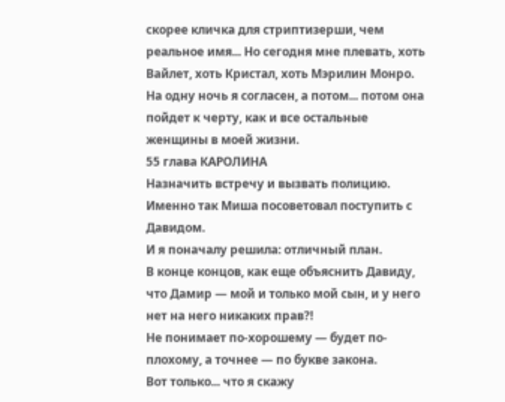скорее кличка для стриптизерши, чем реальное имя... Но сегодня мне плевать, хоть Вайлет, хоть Кристал, хоть Мэрилин Монро.
На одну ночь я согласен, а потом... потом она пойдет к черту, как и все остальные женщины в моей жизни.
55 глава КАРОЛИНА
Назначить встречу и вызвать полицию.
Именно так Миша посоветовал поступить с Давидом.
И я поначалу решила: отличный план.
В конце концов, как еще объяснить Давиду, что Дамир — мой и только мой сын, и у него нет на него никаких прав?!
Не понимает по-хорошему — будет по-плохому, а точнее — по букве закона.
Вот только... что я скажу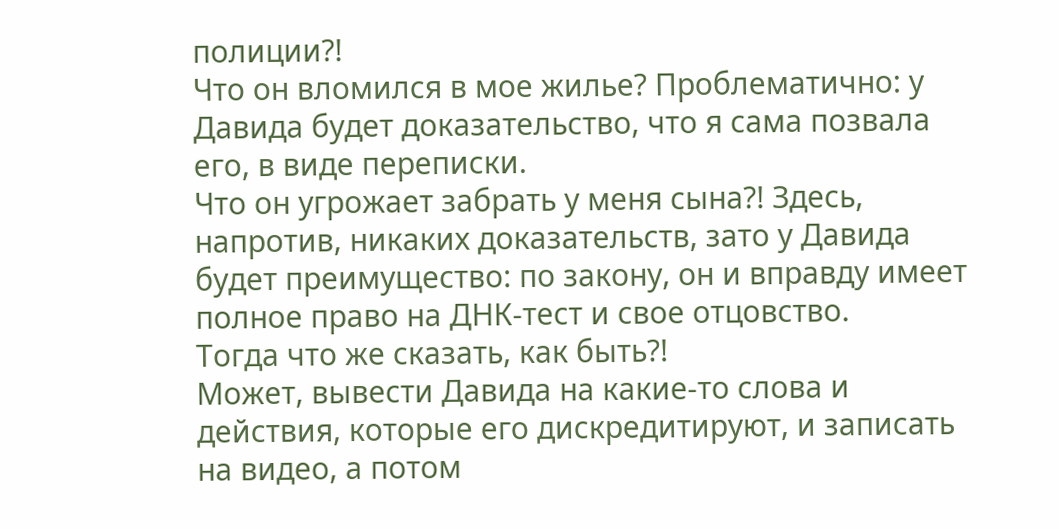полиции?!
Что он вломился в мое жилье? Проблематично: у Давида будет доказательство, что я сама позвала его, в виде переписки.
Что он угрожает забрать у меня сына?! Здесь, напротив, никаких доказательств, зато у Давида будет преимущество: по закону, он и вправду имеет полное право на ДНК-тест и свое отцовство.
Тогда что же сказать, как быть?!
Может, вывести Давида на какие-то слова и действия, которые его дискредитируют, и записать на видео, а потом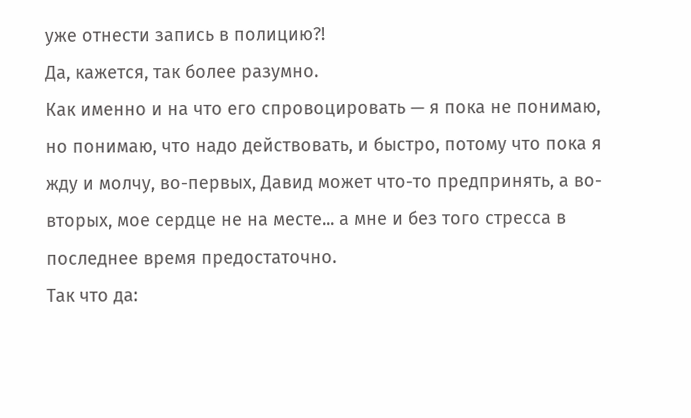уже отнести запись в полицию?!
Да, кажется, так более разумно.
Как именно и на что его спровоцировать — я пока не понимаю, но понимаю, что надо действовать, и быстро, потому что пока я жду и молчу, во-первых, Давид может что-то предпринять, а во-вторых, мое сердце не на месте... а мне и без того стресса в последнее время предостаточно.
Так что да: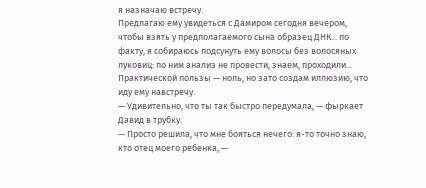я назначаю встречу.
Предлагаю ему увидеться с Дамиром сегодня вечером, чтобы взять у предполагаемого сына образец ДНК... по факту, я собираюсь подсунуть ему волосы без волосяных луковиц: по ним анализ не провести, знаем, проходили... Практической пользы — ноль, но зато создам иллюзию, что иду ему навстречу.
— Удивительно, что ты так быстро передумала, — фыркает Давид в трубку.
— Просто решила, что мне бояться нечего: я-то точно знаю, кто отец моего ребенка, —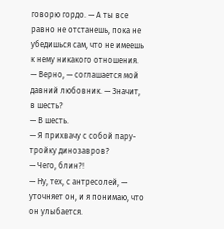говорю гордо. — А ты все равно не отстанешь, пока не убедишься сам, что не имеешь к нему никакого отношения.
— Верно, — соглашается мой давний любовник. — Значит, в шесть?
— В шесть.
— Я прихвачу с собой пару-тройку динозавров?
— Чего, блин?!
— Ну, тех, с антресолей, — уточняет он, и я понимаю, что он улыбается.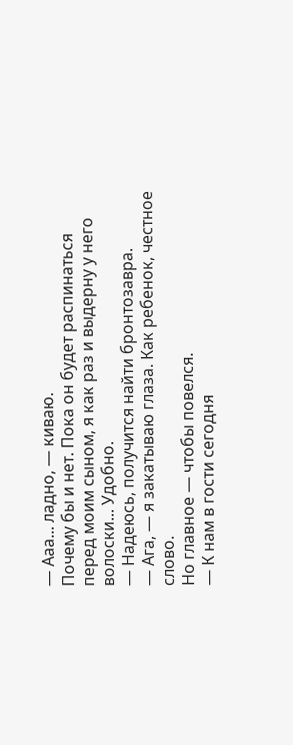— Ааа... ладно, — киваю.
Почему бы и нет. Пока он будет распинаться перед моим сыном, я как раз и выдерну у него волоски... Удобно.
— Надеюсь, получится найти бронтозавра.
— Ага, — я закатываю глаза. Как ребенок, честное слово.
Но главное — чтобы повелся.
— К нам в гости сегодня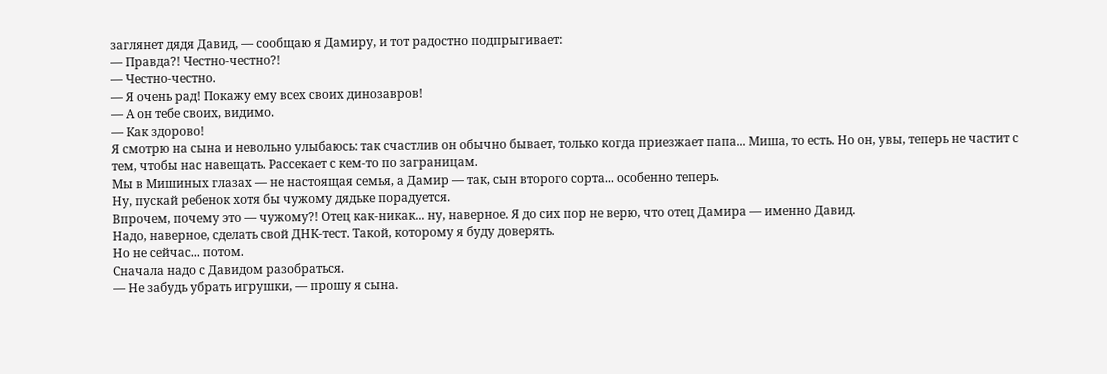заглянет дядя Давид, — сообщаю я Дамиру, и тот радостно подпрыгивает:
— Правда?! Честно-честно?!
— Честно-честно.
— Я очень рад! Покажу ему всех своих динозавров!
— А он тебе своих, видимо.
— Как здорово!
Я смотрю на сына и невольно улыбаюсь: так счастлив он обычно бывает, только когда приезжает папа... Миша, то есть. Но он, увы, теперь не частит с тем, чтобы нас навещать. Рассекает с кем-то по заграницам.
Мы в Мишиных глазах — не настоящая семья, а Дамир — так, сын второго сорта... особенно теперь.
Ну, пускай ребенок хотя бы чужому дядьке порадуется.
Впрочем, почему это — чужому?! Отец как-никак... ну, наверное. Я до сих пор не верю, что отец Дамира — именно Давид.
Надо, наверное, сделать свой ДНК-тест. Такой, которому я буду доверять.
Но не сейчас... потом.
Сначала надо с Давидом разобраться.
— Не забудь убрать игрушки, — прошу я сына.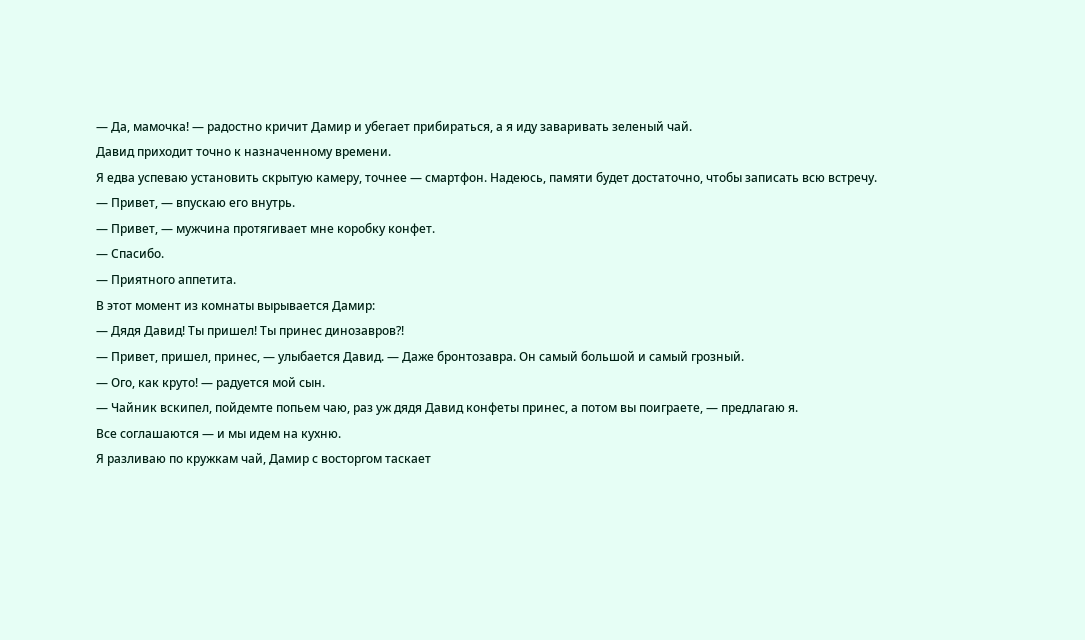— Да, мамочка! — радостно кричит Дамир и убегает прибираться, а я иду заваривать зеленый чай.
Давид приходит точно к назначенному времени.
Я едва успеваю установить скрытую камеру, точнее — смартфон. Надеюсь, памяти будет достаточно, чтобы записать всю встречу.
— Привет, — впускаю его внутрь.
— Привет, — мужчина протягивает мне коробку конфет.
— Спасибо.
— Приятного аппетита.
В этот момент из комнаты вырывается Дамир:
— Дядя Давид! Ты пришел! Ты принес динозавров?!
— Привет, пришел, принес, — улыбается Давид. — Даже бронтозавра. Он самый большой и самый грозный.
— Ого, как круто! — радуется мой сын.
— Чайник вскипел, пойдемте попьем чаю, раз уж дядя Давид конфеты принес, а потом вы поиграете, — предлагаю я.
Все соглашаются — и мы идем на кухню.
Я разливаю по кружкам чай, Дамир с восторгом таскает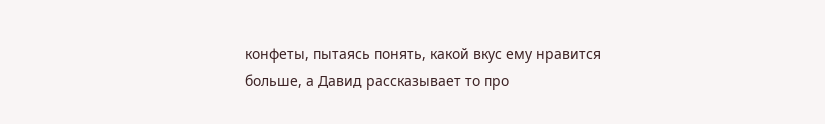конфеты, пытаясь понять, какой вкус ему нравится больше, а Давид рассказывает то про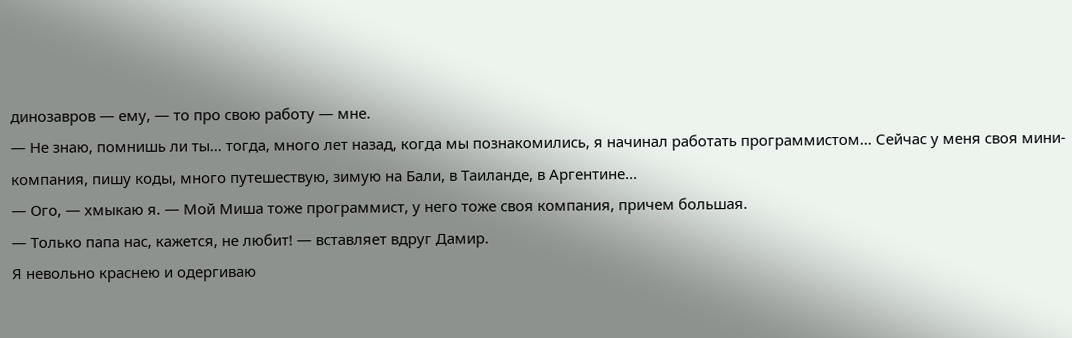динозавров — ему, — то про свою работу — мне.
— Не знаю, помнишь ли ты... тогда, много лет назад, когда мы познакомились, я начинал работать программистом... Сейчас у меня своя мини-компания, пишу коды, много путешествую, зимую на Бали, в Таиланде, в Аргентине...
— Ого, — хмыкаю я. — Мой Миша тоже программист, у него тоже своя компания, причем большая.
— Только папа нас, кажется, не любит! — вставляет вдруг Дамир.
Я невольно краснею и одергиваю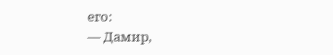его:
— Дамир,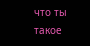что ты такое